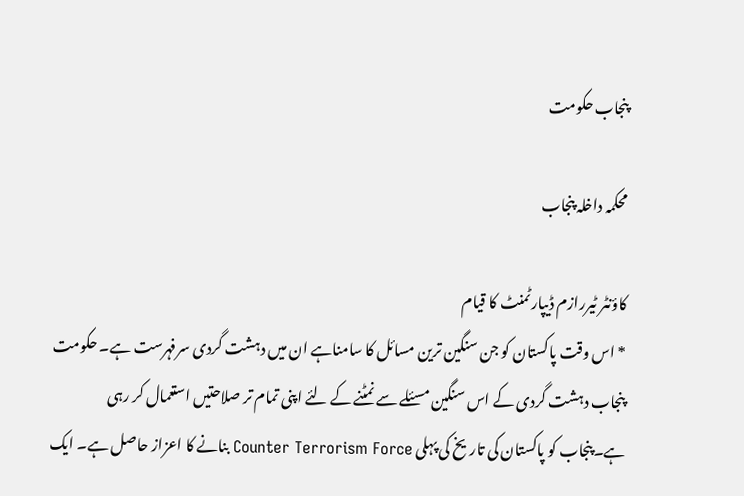پنجاب حکومت

محکمہ داخلہ پنجاب

کاؤنٹر ٹیررازم ڈیپارٹمنٹ کا قیام
* اس وقت پاکستان کو جن سنگین ترین مسائل کا سامناہے ان میں دہشت گردی سرفہرست ہے۔ حکومت پنجاب دہشت گردی کے اس سنگین مسئلے سے نمٹنے کے لئے اپنی تمام تر صلاحتیں استعمال کر رہی ہے۔پنجاب کو پاکستان کی تاریخ کی پہلی Counter Terrorism Force بنانے کا اعزاز حاصل ہے۔ ایک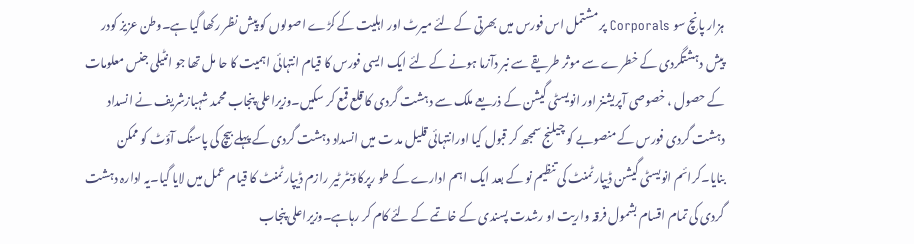ہزار پانچ سو Corporals پر مشتمل اس فورس میں بھرتی کے لئے میرٹ اور اہلیت کے کڑے اصولوں کو پیش نظر رکھا گیا ہے۔وطن عزیز کودر پیش دہشتگردی کے خطرے سے موثر طریقے سے نبر دآزما ہونے کے لئے ایک ایسی فورس کا قیام انتہائی اہمیت کا حا مل تھا جو انٹیلی جنس معلومات کے حصول ، خصوصی آپریشنز اور انویسٹی گیشن کے ذریعے ملک سے دہشت گردی کا قلع قمع کر سکیں۔وزیراعلی پنجاب محمد شہبازشریف نے انسداد دہشت گردی فورس کے منصوبے کو چیلنج سمجھ کر قبول کیا اورانتہائی قلیل مد ت میں انسداد دہشت گردی کے پہلے بیچ کی پاسنگ آؤٹ کو ممکن بنایا۔کرائم انویسٹی گیشن ڈیپارٹمنٹ کی تنظیم نو کے بعد ایک اہم ادارے کے طو رپرکاؤنٹر ٹیر رازم ڈیپارٹمنٹ کا قیام عمل میں لایا گیا۔یہ ادارہ دہشت گردی کی تمام اقسام بشمول فرقہ واریت او رشدت پسندی کے خاتمے کے لئے کام کر رہاہے۔وزیراعلی پنجاب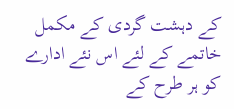کے دہشت گردی کے مکمل خاتمے کے لئے اس نئے ادارے کو ہر طرح کے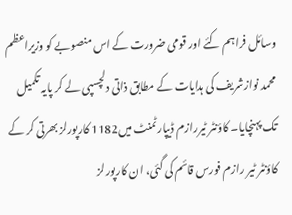وسائل فراہم کئے اور قومی ضرورت کے اس منصوبے کو وزیراعظم محمد نوازشریف کی ہدایات کے مطابق ذاتی دلچسپی لے کر پایہ تکمیل تک پہنچایا۔ کاؤنٹر ٹیررازم ڈیپارٹمنٹ میں1182 کارپورلز بھرتی کر کے کاؤنٹر ٹیر رازم فورس قائم کی گئی، ان کارپورلز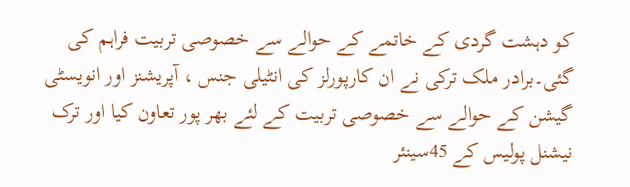کو دہشت گردی کے خاتمے کے حوالے سے خصوصی تربیت فراہم کی گئی۔برادر ملک ترکی نے ان کارپورلز کی انٹیلی جنس ، آپریشنز اور انویسٹی گیشن کے حوالے سے خصوصی تربیت کے لئے بھر پور تعاون کیا اور ترک نیشنل پولیس کے 45سینئر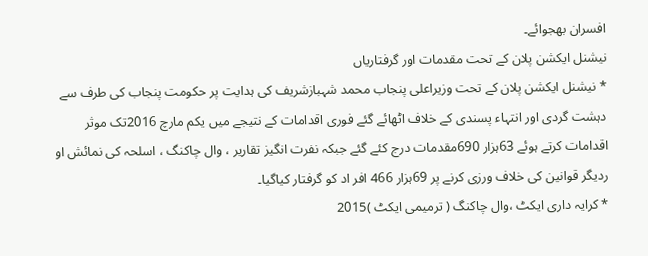افسران بھجوائے۔
نیشنل ایکشن پلان کے تحت مقدمات اور گرفتاریاں
* نیشنل ایکشن پلان کے تحت وزیراعلی پنجاب محمد شہبازشریف کی ہدایت پر حکومت پنجاب کی طرف سے دہشت گردی اور انتہاء پسندی کے خلاف اٹھائے گئے فوری اقدامات کے نتیجے میں یکم مارچ 2016تک موثر اقدامات کرتے ہوئے 63ہزار 690مقدمات درج کئے گئے جبکہ نفرت انگیز تقاریر ، وال چاکنگ ، اسلحہ کی نمائش او ردیگر قوانین کی خلاف ورزی کرنے پر 69ہزار 466 افر اد کو گرفتار کیاگیا۔
* کرایہ داری ایکٹ ،وال چاکنگ ( ترمیمی ایکٹ )2015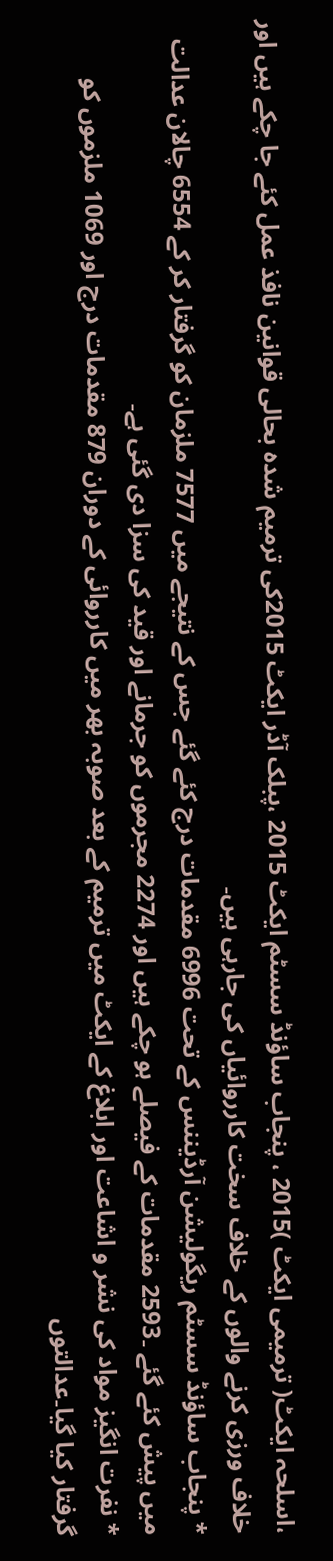،اسلحہ ایکٹ( ترمیمی ایکٹ )2015 ، پنجاب ساؤنڈ سسٹم ایکٹ 2015 ،پبلک آڈر ایکٹ 2015کی ترمیم شدہ بحالی قوانین نافذ عمل کئے جا چکے ہیں اور خلاف ورزی کرنے والوں کے خلاف سخت کارروائیاں کی جارہی ہیں۔
* پنجاب ساؤنڈ سسٹم ریگولیشن آرڈیننس کے تحت 6996 مقدمات درج کئے گئے جس کے نتیجے میں 7577 ملزمان کو گرفتار کر کے 6554 چالان عدالت میں پیش کئے گئے ۔2593 مقدمات کے فیصلے ہو چکے ہیں اور 2274 مجرموں کو جرمانے اور قید کی سزا دی گئی ہے۔
* نفرت انگیز مواد کی نشر و اشاعت اور ابلاغ کے ایکٹ میں ترمیم کے بعد صوبہ بھر میں کارروائی کے دوران 879 مقدمات درج اور 1069 ملزموں کو گرفتار کیا گیا۔عدالتوں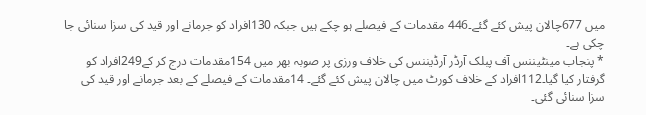میں 677چالان پیش کئے گئے۔446 مقدمات کے فیصلے ہو چکے ہیں جبکہ 130افراد کو جرمانے اور قید کی سزا سنائی جا چکی ہے۔
* پنجاب مینٹیننس آف پبلک آرڈر آرڈیننس کی خلاف ورزی پر صوبہ بھر میں 154مقدمات درج کر کے249افراد کو گرفتار کیا گیا۔112افراد کے خلاف کورٹ میں چالان پیش کئے گئے۔ 14مقدمات کے فیصلے کے بعد جرمانے اور قید کی سزا سنائی گئی۔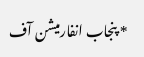* پنجاب انفارمیشن آف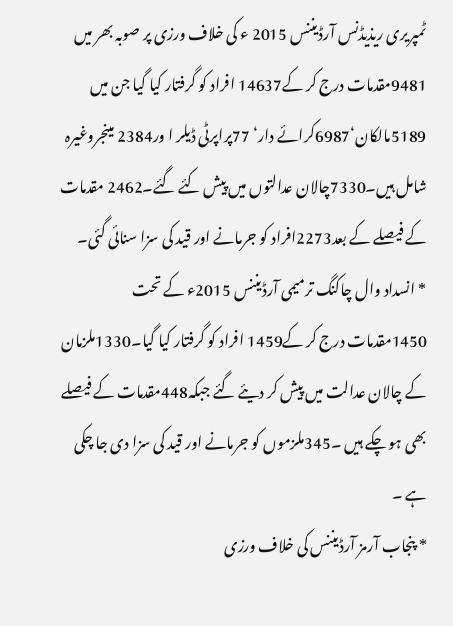ٹمپریری ریذیڈنس آرڈیننس 2015 ء کی خلاف ورزی پر صوبہ بھر میں 9481مقدمات درج کر کے14637 افراد کو گرفتار کیا گیا جن میں 5189مالکان‘6987کرائے دار‘ 77پراپرٹی ڈیلر ا ور2384 مینجروغیرہ شامل ہیں۔7330چالان عدالتوں میں پیش کئے گئے۔2462 مقدمات کے فیصلے کے بعد2273افراد کو جرمانے اور قید کی سزا سنائی گئی۔
* انسداد وال چاکنگ ترمیمی آرڈیننس 2015ء کے تحت 1450مقدمات درج کر کے1459 افراد کو گرفتار کیا گیا۔1330ملزمان کے چالان عدالت میں پیش کر دیئے گئے جبکہ448مقدمات کے فیصلے بھی ہو چکے ہیں ۔345ملزموں کو جرمانے اور قید کی سزا دی جا چکی ہے ۔
* پنجاب آرمز آرڈیننس کی خلاف ورزی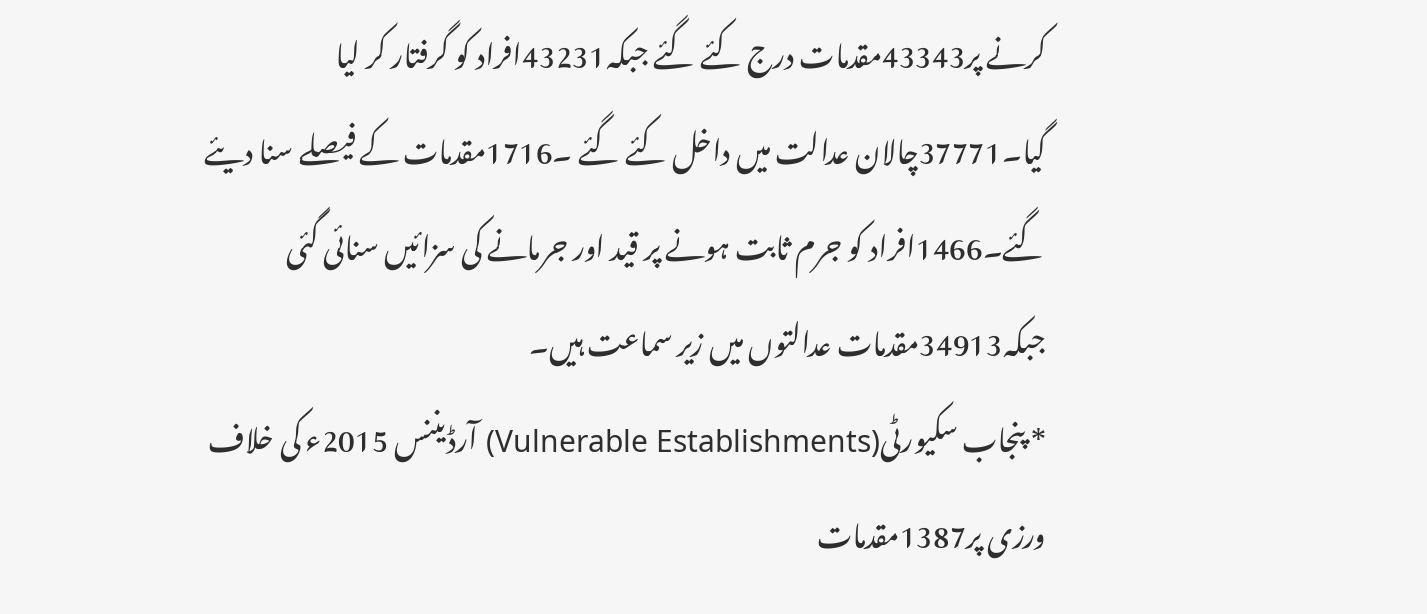کرنے پر43343مقدمات درج کئے گئے جبکہ43231افراد کو گرفتار کر لیا گیا۔37771چالان عدالت میں داخل کئے گئے ۔1716مقدمات کے فیصلے سنا دیئے گئے۔1466افراد کو جرم ثابت ہونے پر قید اور جرمانے کی سزائیں سنائی گئی جبکہ34913مقدمات عدالتوں میں زیر سماعت ہیں۔
* پنجاب سکیورٹی(Vulnerable Establishments) آرڈیننس 2015ء کی خلاف ورزی پر1387مقدمات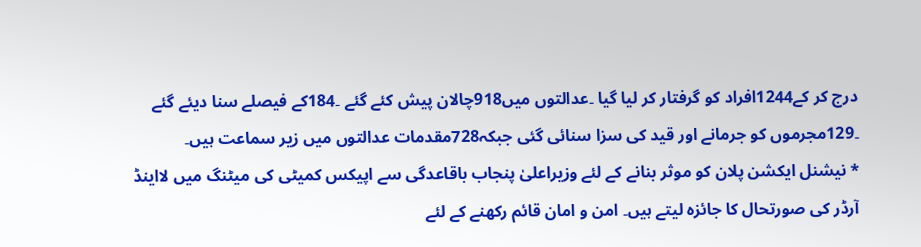درج کر کے1244افراد کو گرفتار کر لیا گیا ۔عدالتوں میں918چالان پیش کئے گئے ۔184کے فیصلے سنا دیئے گئے ۔129مجرموں کو جرمانے اور قید کی سزا سنائی گئی جبکہ728مقدمات عدالتوں میں زیر سماعت ہیں۔
* نیشنل ایکشن پلان کو موثر بنانے کے لئے وزیراعلیٰ پنجاب باقاعدگی سے اپیکس کمیٹی کی میٹنگ میں لااینڈ آرڈر کی صورتحال کا جائزہ لیتے ہیں۔ امن و امان قائم رکھنے کے لئے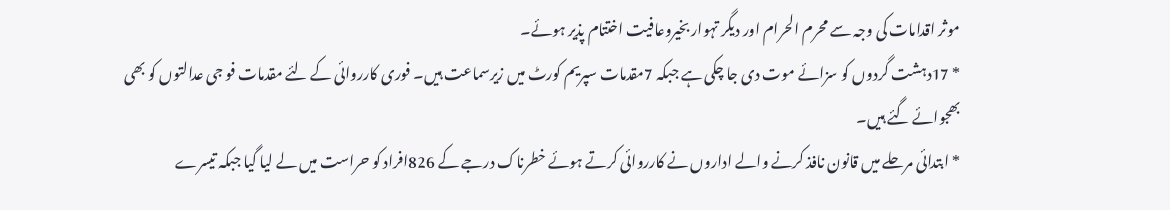موثر اقدامات کی وجہ سے محرم الحرام اور دیگر تہوار بخیروعافیت اختتام پذیر ہوئے۔
* 17دہشت گردوں کو سزائے موت دی جا چکی ہے جبکہ 7مقدمات سپریم کورٹ میں زیرسماعت ہیں۔ فوری کارروائی کے لئے مقدمات فو جی عدالتوں کو بھی بھجوائے گئے ہیں۔
* ابتدائی مرحلے میں قانون نافذ کرنے والے اداروں نے کارروائی کرتے ہوئے خطرناک درجے کے 826افراد کو حراست میں لے لیا گیا جبکہ تیسرے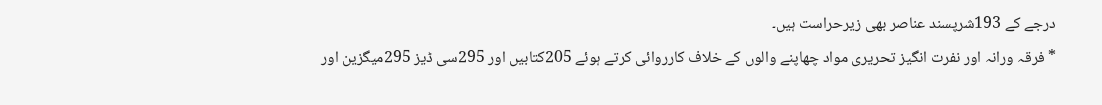درجے کے 193شرپسند عناصر بھی زیرحراست ہیں۔
* فرقہ ورانہ اور نفرت انگیز تحریری مواد چھاپنے والوں کے خلاف کارروائی کرتے ہوئے 205کتابیں اور 295سی ڈیز 295میگزین اور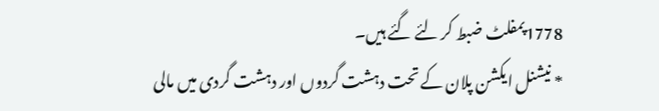1778پمفلٹ ضبط کر لئے گئے ہیں۔
* نیشنل ایکشن پلان کے تحت دہشت گردوں اور دہشت گردی میں مالی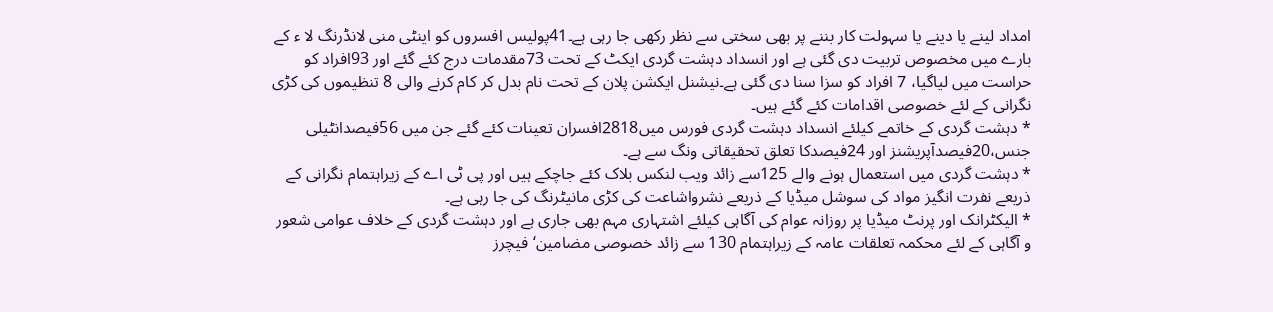امداد لینے یا دینے یا سہولت کار بننے پر بھی سختی سے نظر رکھی جا رہی ہے۔41پولیس افسروں کو اینٹی منی لانڈرنگ لا ء کے بارے میں مخصوص تربیت دی گئی ہے اور انسداد دہشت گردی ایکٹ کے تحت 73مقدمات درج کئے گئے اور 93افراد کو حراست میں لیاگیا، 7 افراد کو سزا سنا دی گئی ہے۔نیشنل ایکشن پلان کے تحت نام بدل کر کام کرنے والی 8 تنظیموں کی کڑی نگرانی کے لئے خصوصی اقدامات کئے گئے ہیں۔
* دہشت گردی کے خاتمے کیلئے انسداد دہشت گردی فورس میں2818افسران تعینات کئے گئے جن میں 56فیصدانٹیلی جنس،20فیصدآپریشنز اور 24فیصدکا تعلق تحقیقاتی ونگ سے ہے۔
* دہشت گردی میں استعمال ہونے والے 125سے زائد ویب لنکس بلاک کئے جاچکے ہیں اور پی ٹی اے کے زیراہتمام نگرانی کے ذریعے نفرت انگیز مواد کی سوشل میڈیا کے ذریعے نشرواشاعت کی کڑی مانیٹرنگ کی جا رہی ہے۔
* الیکٹرانک اور پرنٹ میڈیا پر روزانہ عوام کی آگاہی کیلئے اشتہاری مہم بھی جاری ہے اور دہشت گردی کے خلاف عوامی شعور و آگاہی کے لئے محکمہ تعلقات عامہ کے زیراہتمام 130 سے زائد خصوصی مضامین‘ فیچرز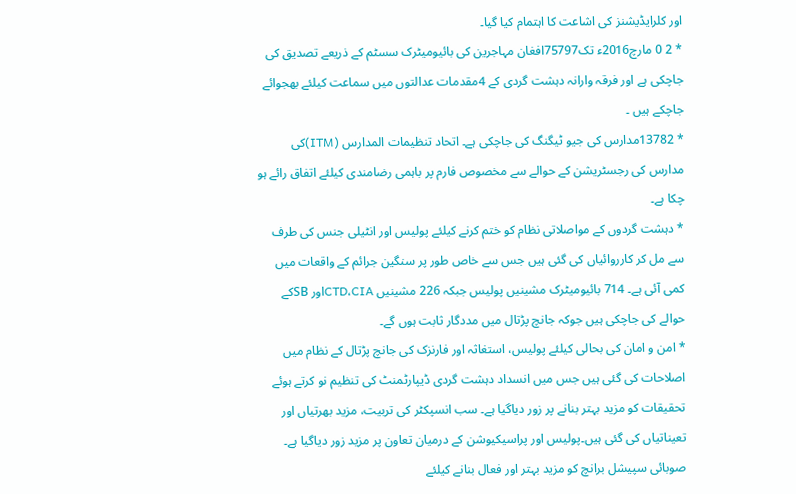اور کلرایڈیشنز کی اشاعت کا اہتمام کیا گیا۔
* 2 0 مارچ2016ء تک75797افغان مہاجرین کی بائیومیٹرک سسٹم کے ذریعے تصدیق کی جاچکی ہے اور فرقہ وارانہ دہشت گردی کے 4مقدمات عدالتوں میں سماعت کیلئے بھجوائے جاچکے ہیں ۔
* 13782مدارس کی جیو ٹیگنگ کی جاچکی ہے۔ اتحاد تنظیمات المدارس (ITM)کی مدارس کی رجسٹریشن کے حوالے سے مخصوص فارم پر باہمی رضامندی کیلئے اتفاق رائے ہو چکا ہے۔
* دہشت گردوں کے مواصلاتی نظام کو ختم کرنے کیلئے پولیس اور انٹیلی جنس کی طرف سے مل کر کارروائیاں کی گئی ہیں جس سے خاص طور پر سنگین جرائم کے واقعات میں کمی آئی ہے۔ 714 بائیومیٹرک مشینیں پولیس جبکہ 226 مشینیں CTD،CIAاور SBکے حوالے کی جاچکی ہیں جوکہ جانچ پڑتال میں مددگار ثابت ہوں گے۔
* امن و امان کی بحالی کیلئے پولیس، استغاثہ اور فارنزک کی جانچ پڑتال کے نظام میں اصلاحات کی گئی ہیں جس میں انسداد دہشت گردی ڈیپارٹمنٹ کی تنظیم نو کرتے ہوئے تحقیقات کو مزید بہتر بنانے پر زور دیاگیا ہے۔ سب انسپکٹر کی تربیت، مزید بھرتیاں اور تعیناتیاں کی گئی ہیں۔پولیس اور پراسیکیوشن کے درمیان تعاون پر مزید زور دیاگیا ہے۔ صوبائی سپیشل برانچ کو مزید بہتر اور فعال بنانے کیلئے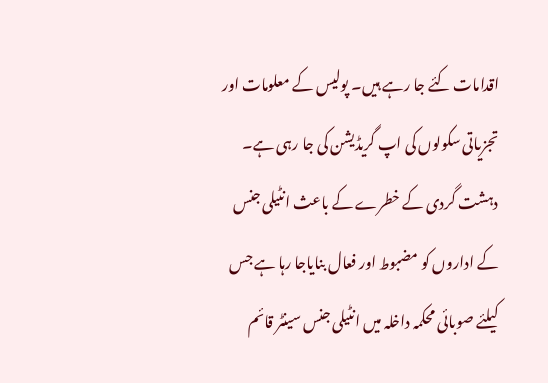اقدامات کئے جا رہے ہیں۔ پولیس کے معلومات اور تجزیاتی سکولوں کی اپ گریڈیشن کی جا رہی ہے۔ دہشت گردی کے خطرے کے باعث انٹیلی جنس کے اداروں کو مضبوط اور فعال بنایاجا رہا ہے جس کیلئے صوبائی محکمہ داخلہ میں انٹیلی جنس سینٹر قائم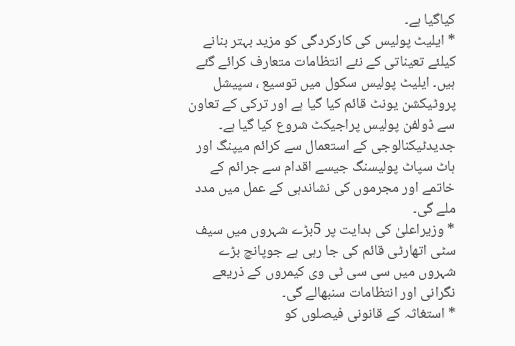کیاگیا ہے۔
* ایلیٹ پولیس کی کارکردگی کو مزید بہتر بنانے کیلئے تعیناتی کے نئے انتظامات متعارف کرائے گئے ہیں۔ ایلیٹ پولیس سکول میں توسیع ، سپیشل پروٹیکشن یونٹ قائم کیا گیا ہے اور ترکی کے تعاون سے ڈولفن پولیس پراجیکٹ شروع کیا گیا ہے۔ جدیدٹیکنالوجی کے استعمال سے کرائم میپنگ اور ہاٹ سپاٹ پولیسنگ جیسے اقدام سے جرائم کے خاتمے اور مجرموں کی نشاندہی کے عمل میں مدد ملے گی۔
* وزیراعلیٰ کی ہدایت پر 5بڑے شہروں میں سیف سٹی اتھارٹی قائم کی جا رہی ہے جوپانچ بڑے شہروں میں سی سی ٹی وی کیمروں کے ذریعے نگرانی اور انتظامات سنبھالے گی۔
* استغاثہ کے قانونی فیصلوں کو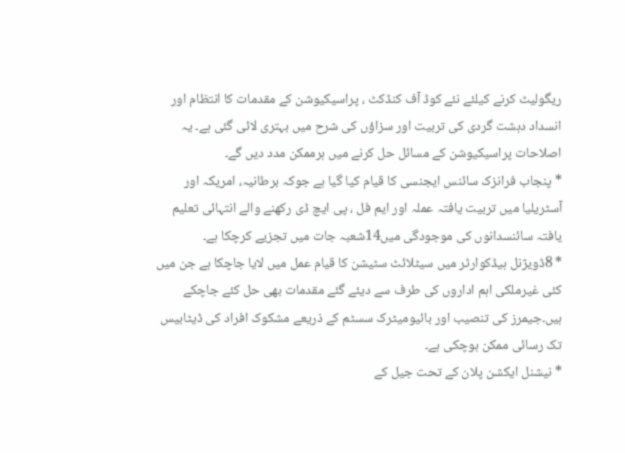ریگولیٹ کرنے کیلئے نئے کوڈ آف کنڈکٹ ، پراسیکیوشن کے مقدمات کا انتظام اور انسداد دہشت گردی کی تربیت اور سزاؤں کی شرح میں بہتری لائی گئی ہے۔ یہ اصلاحات پراسیکیوشن کے مسائل حل کرنے میں ہرممکن مدد دیں گے۔
* پنجاب فرانزک سائنس ایجنسی کا قیام کیا گیا ہے جوکہ برطانیہ، امریکہ اور آسٹریلیا میں تربیت یافتہ عملہ اور ایم فل ، پی ایچ ڈی رکھنے والے انتہائی تعلیم یافتہ سائنسدانوں کی موجودگی میں14شعبہ جات میں تجزیے کرچکا ہے۔
* 8ڈویژنل ہیڈکوارٹر میں سیٹلائٹ سٹیشن کا قیام عمل میں لایا جاچکا ہے جن میں کئی غیرملکی اہم اداروں کی طرف سے دیئے گئے مقدمات بھی حل کئے جاچکے ہیں۔جیمرز کی تنصیب اور بائیومیٹرک سسٹم کے ذریعے مشکوک افراد کی ڈیٹابیس تک رسائی ممکن ہوچکی ہے۔
* نیشنل ایکشن پلان کے تحت جیل کے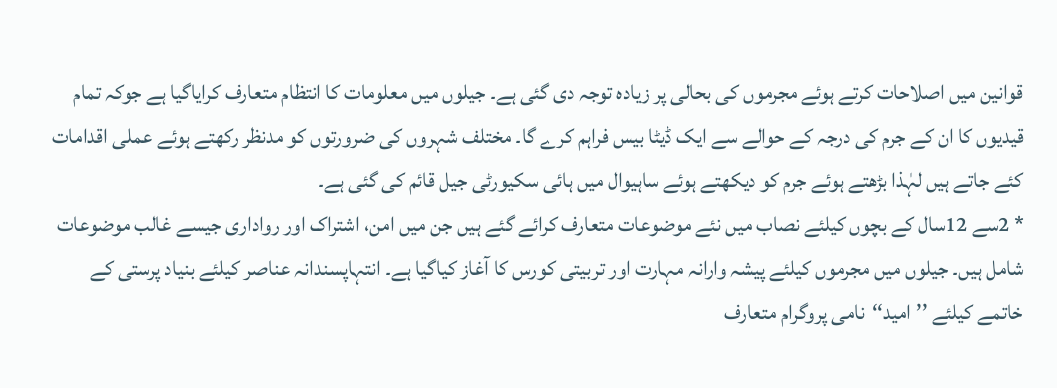قوانین میں اصلاحات کرتے ہوئے مجرموں کی بحالی پر زیادہ توجہ دی گئی ہے۔ جیلوں میں معلومات کا انتظام متعارف کرایاگیا ہے جوکہ تمام قیدیوں کا ان کے جرم کی درجہ کے حوالے سے ایک ڈیٹا بیس فراہم کرے گا۔ مختلف شہروں کی ضرورتوں کو مدنظر رکھتے ہوئے عملی اقدامات کئے جاتے ہیں لہٰذا بڑھتے ہوئے جرم کو دیکھتے ہوئے ساہیوال میں ہائی سکیورٹی جیل قائم کی گئی ہے۔
* 2سے 12سال کے بچوں کیلئے نصاب میں نئے موضوعات متعارف کرائے گئے ہیں جن میں امن، اشتراک اور رواداری جیسے غالب موضوعات شامل ہیں۔ جیلوں میں مجرموں کیلئے پیشہ وارانہ مہارت اور تربیتی کورس کا آغاز کیاگیا ہے۔ انتہاپسندانہ عناصر کیلئے بنیاد پرستی کے خاتمے کیلئے ’’امید‘‘نامی پروگرام متعارف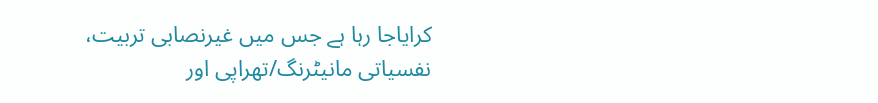کرایاجا رہا ہے جس میں غیرنصابی تربیت، نفسیاتی مانیٹرنگ/تھراپی اور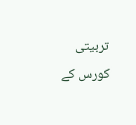تربیتی کورس کے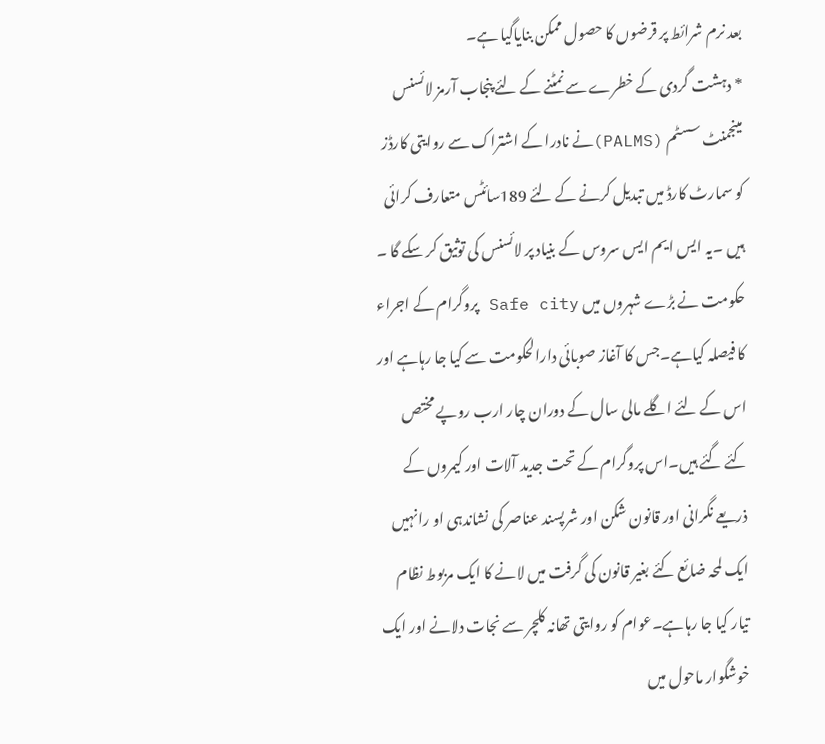بعد نرم شرائط پر قرضوں کا حصول ممکن بنایاگیا ہے۔
* دہشت گردی کے خطرے سے نمٹنے کے لئے پنجاب آرمز لائسنس مینجمنٹ سسٹم (PALMS)نے نادرا کے اشتراک سے روایتی کارڈز کو سمارٹ کارڈ میں تبدیل کرنے کے لئے 189سائٹس متعارف کرائی ہیں ۔یہ ایس ایم ایس سروس کے بنیاد پر لائسنس کی توثیق کر سکے گا ۔
حکومت نے بڑے شہروں میں Safe city پروگرام کے اجراء کا فیصلہ کیاہے۔جس کا آغاز صوبائی دارالحکومت سے کیا جا رہاہے اور اس کے لئے اگلے مالی سال کے دوران چار ارب روپے مختص کئے گئے ہیں۔اس پروگرام کے تحت جدید آلات اور کیمروں کے ذریعے نگرانی اور قانون شکن اور شرپسند عناصر کی نشاندہی او رانہیں ایک لمحہ ضائع کئے بغیر قانون کی گرفت میں لانے کا ایک مربوط نظام تیار کیا جا رہاہے۔عوام کو روایتی تھانہ کلچر سے نجات دلانے اور ایک خوشگوار ماحول میں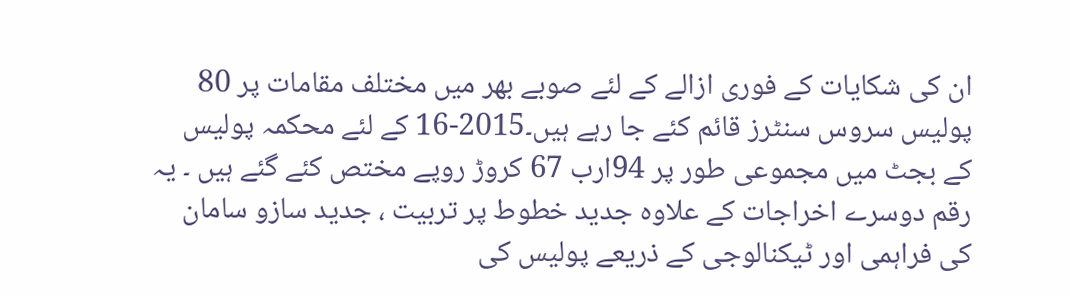ان کی شکایات کے فوری ازالے کے لئے صوبے بھر میں مختلف مقامات پر 80 پولیس سروس سنٹرز قائم کئے جا رہے ہیں۔2015-16 کے لئے محکمہ پولیس کے بجٹ میں مجموعی طور پر 94ارب 67 کروڑ روپے مختص کئے گئے ہیں ۔ یہ رقم دوسرے اخراجات کے علاوہ جدید خطوط پر تربیت ، جدید سازو سامان کی فراہمی اور ٹیکنالوجی کے ذریعے پولیس کی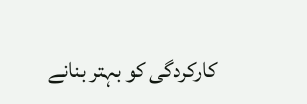کارکردگی کو بہتر بنانے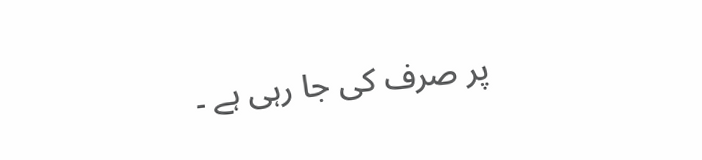پر صرف کی جا رہی ہے ۔